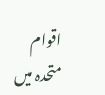اقوام متحدہ میں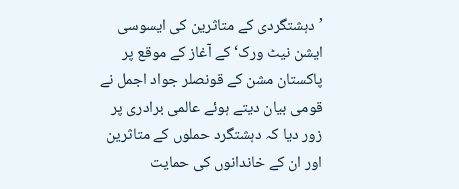’دہشتگردی کے متاثرین کی ایسوسی ایشن نیٹ ورک‘ کے آغاز کے موقع پر پاکستان مشن کے قونصلر جواد اجمل نے قومی بیان دیتے ہوئے عالمی برادری پر زور دیا کہ دہشتگرد حملوں کے متاثرین اور ان کے خاندانوں کی حمایت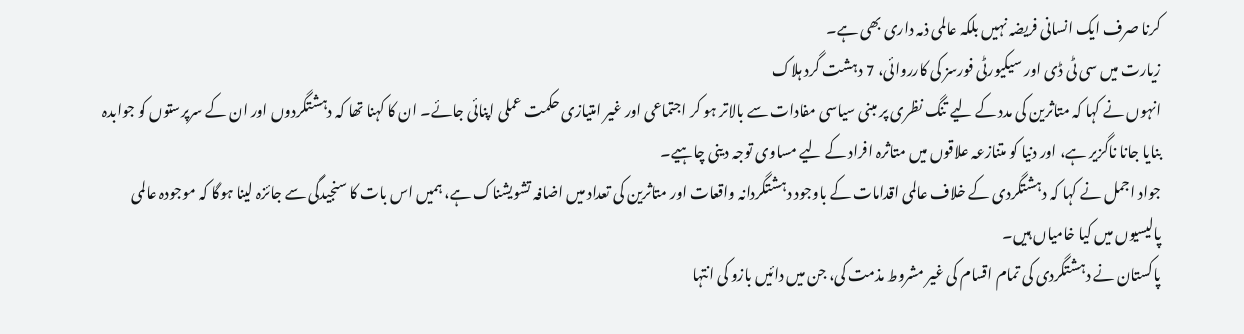کرنا صرف ایک انسانی فریضہ نہیں بلکہ عالمی ذمہ داری بھی ہے۔
زیارت میں سی ٹی ڈی اور سیکیورٹی فورسز کی کارروائی، 7 دہشت گرد ہلاک
انہوں نے کہا کہ متاثرین کی مدد کے لیے تنگ نظری پر مبنی سیاسی مفادات سے بالاتر ہو کر اجتماعی اور غیر امتیازی حکمت عملی اپنائی جائے۔ ان کا کہنا تھا کہ دہشتگردوں اور ان کے سرپرستوں کو جوابدہ بنایا جانا ناگزیر ہے، اور دنیا کو متنازعہ علاقوں میں متاثرہ افراد کے لیے مساوی توجہ دینی چاہیے۔
جواد اجمل نے کہا کہ دہشتگردی کے خلاف عالمی اقدامات کے باوجود دہشتگردانہ واقعات اور متاثرین کی تعداد میں اضافہ تشویشناک ہے، ہمیں اس بات کا سنجیدگی سے جائزہ لینا ہوگا کہ موجودہ عالمی پالیسیوں میں کیا خامیاں ہیں۔
پاکستان نے دہشتگردی کی تمام اقسام کی غیر مشروط مذمت کی، جن میں دائیں بازو کی انتہا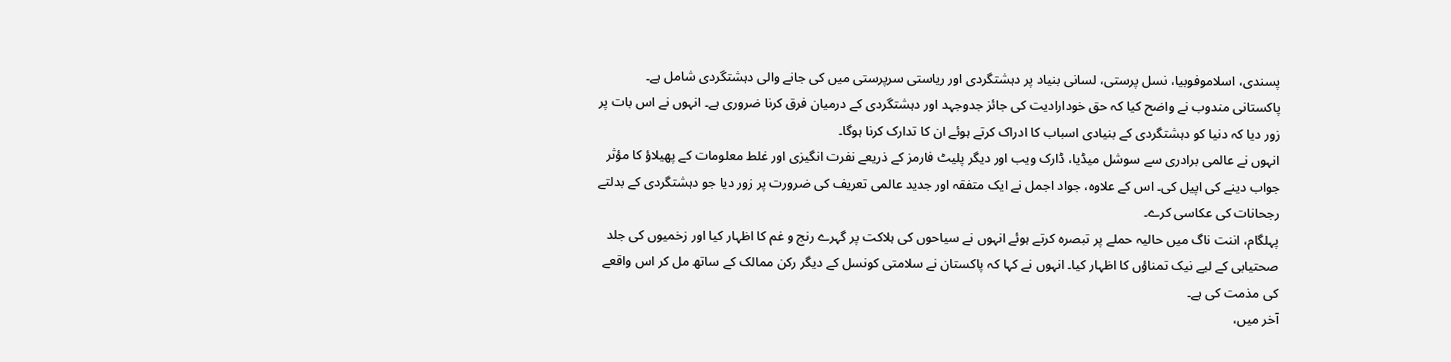پسندی، اسلاموفوبیا، نسل پرستی، لسانی بنیاد پر دہشتگردی اور ریاستی سرپرستی میں کی جانے والی دہشتگردی شامل ہے۔
پاکستانی مندوب نے واضح کیا کہ حق خودارادیت کی جائز جدوجہد اور دہشتگردی کے درمیان فرق کرنا ضروری ہے۔ انہوں نے اس بات پر زور دیا کہ دنیا کو دہشتگردی کے بنیادی اسباب کا ادراک کرتے ہوئے ان کا تدارک کرنا ہوگا۔
انہوں نے عالمی برادری سے سوشل میڈیا، ڈارک ویب اور دیگر پلیٹ فارمز کے ذریعے نفرت انگیزی اور غلط معلومات کے پھیلاؤ کا مؤثر جواب دینے کی اپیل کی۔ اس کے علاوہ، جواد اجمل نے ایک متفقہ اور جدید عالمی تعریف کی ضرورت پر زور دیا جو دہشتگردی کے بدلتے رجحانات کی عکاسی کرے۔
پہلگام، اننت ناگ میں حالیہ حملے پر تبصرہ کرتے ہوئے انہوں نے سیاحوں کی ہلاکت پر گہرے رنج و غم کا اظہار کیا اور زخمیوں کی جلد صحتیابی کے لیے نیک تمناؤں کا اظہار کیا۔ انہوں نے کہا کہ پاکستان نے سلامتی کونسل کے دیگر رکن ممالک کے ساتھ مل کر اس واقعے کی مذمت کی ہے۔
آخر میں،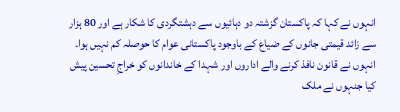انہوں نے کہا کہ پاکستان گزشتہ دو دہائیوں سے دہشتگردی کا شکار ہے اور 80 ہزار سے زائد قیمتی جانوں کے ضیاع کے باوجود پاکستانی عوام کا حوصلہ کم نہیں ہوا۔ انہوں نے قانون نافذ کرنے والے اداروں اور شہدا کے خاندانوں کو خراجِ تحسین پیش کیا جنہوں نے ملک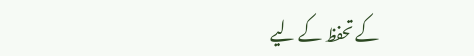کے تحفظ کے لیے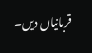قربانیاں دیں۔